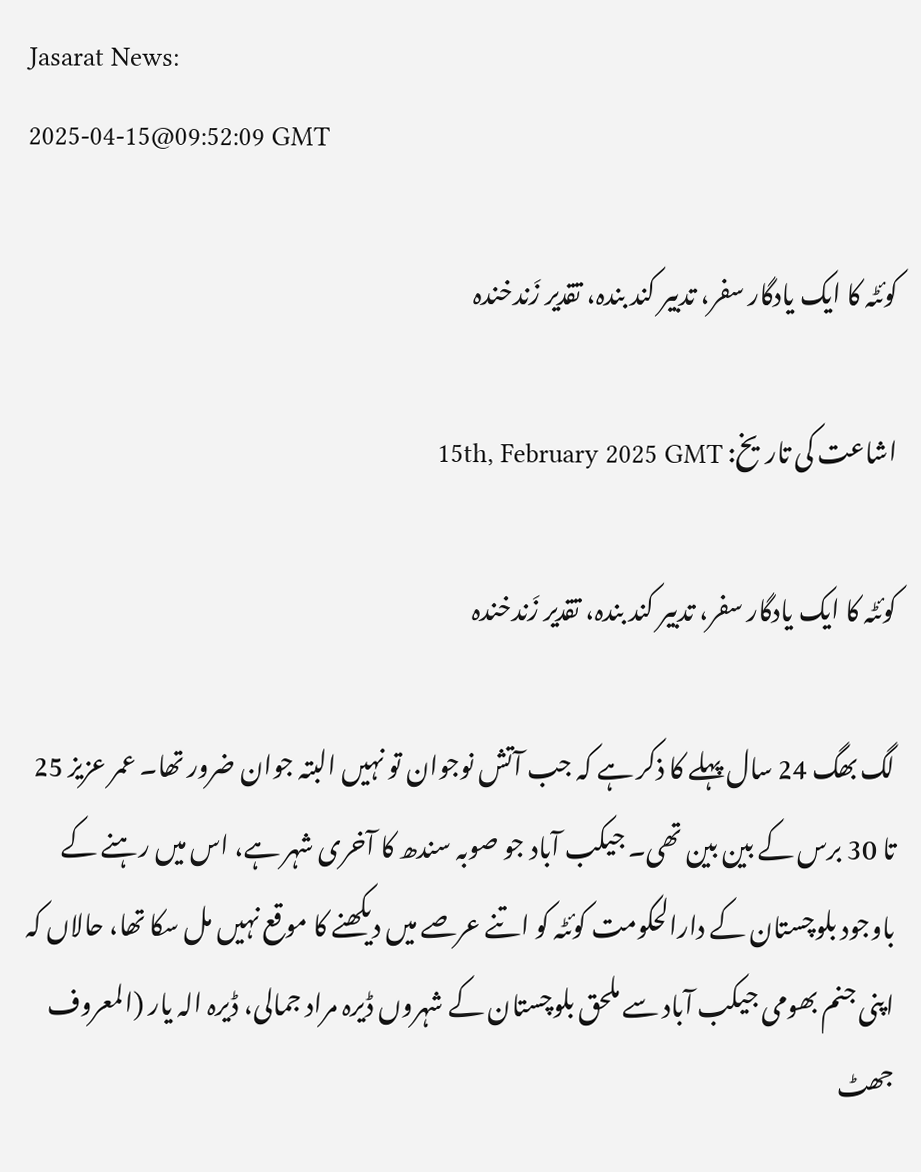Jasarat News:
2025-04-15@09:52:09 GMT

کوئٹہ کا ایک یادگار سفر، تدبیر کند بندہ، تقدیر زَندخندہ

اشاعت کی تاریخ: 15th, February 2025 GMT

کوئٹہ کا ایک یادگار سفر، تدبیر کند بندہ، تقدیر زَندخندہ

لگ بھگ 24 سال پہلے کا ذکر ہے کہ جب آتش نوجوان تو نہیں البتہ جوان ضرور تھا۔ عمر عزیز 25 تا 30 برس کے بین بین تھی۔ جیکب آباد جو صوبہ سندھ کا آخری شہر ہے، اس میں رہنے کے باوجود بلوچستان کے دارالحکومت کوئٹہ کو اتنے عرصے میں دیکھنے کا موقع نہیں مل سکا تھا، حالاں کہ اپنی جنم بھومی جیکب آباد سے ملحق بلوچستان کے شہروں ڈیرہ مراد جمالی، ڈیرہ الہ یار (المعروف جھٹ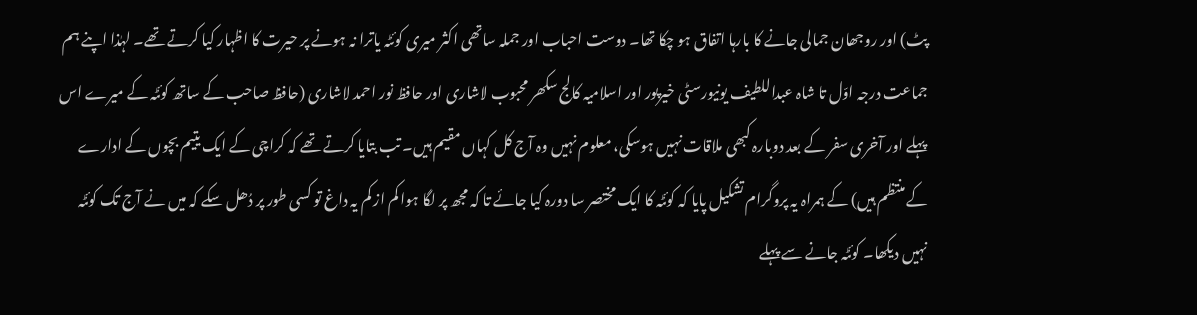پٹ) اور روجھان جمالی جانے کا بارہا اتفاق ہو چکا تھا۔ دوست احباب اور جملہ ساتھی اکثر میری کوئٹہ یاترا نہ ہونے پر حیرت کا اظہار کیا کرتے تھے۔ لہٰذا اپنے ہم جماعت درجہ اوّل تا شاہ عبداللطیف یونیورسٹی خیرپور اور اسلامیہ کالج سکھر محبوب لاشاری اور حافظ نور احمد لاشاری (حافظ صاحب کے ساتھ کوئٹہ کے میرے اس پہلے اور آخری سفر کے بعد دوبارہ کبھی ملاقات نہیں ہوسکی، معلوم نہیں وہ آج کل کہاں مقیم ہیں۔ تب بتایا کرتے تھے کہ کراچی کے ایک یتیم بچوں کے ادارے کے منتظم ہیں) کے ہمراہ یہ پروگرام تشکیل پایا کہ کوئٹہ کا ایک مختصر سا دورہ کیا جائے تا کہ مجھ پر لگا ہوا کم از کم یہ داغ تو کسی طور پر دُھل سکے کہ میں نے آج تک کوئٹہ نہیں دیکھا۔ کوئٹہ جانے سے پہلے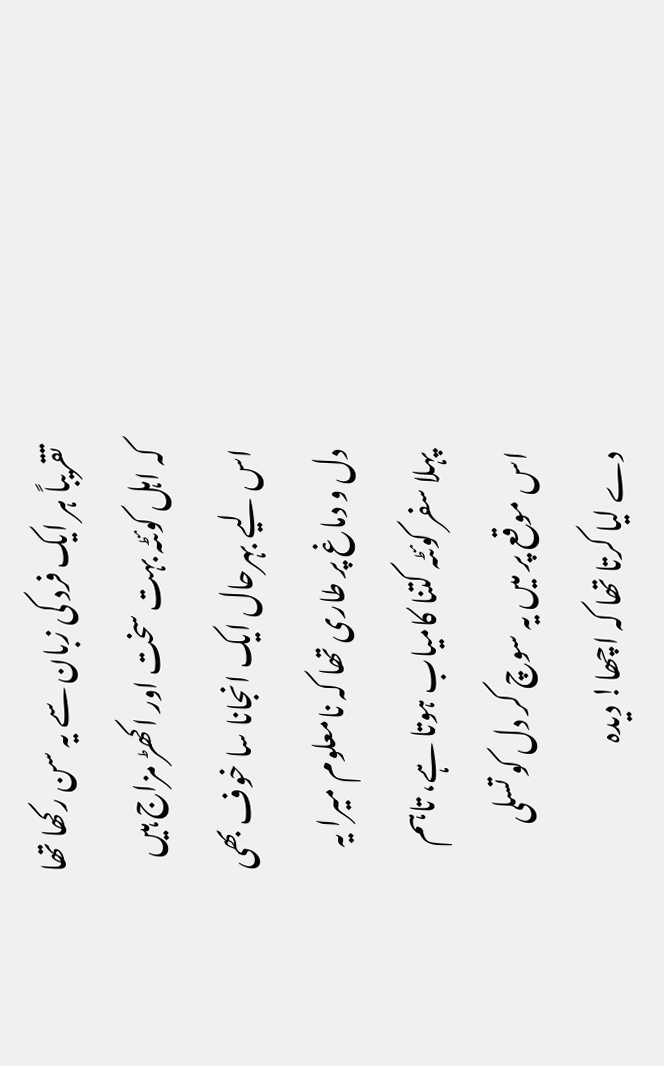تقریباً ہر ایک فرد کی زبان سے یہ سن رکھا تھا کہ اہل کوئٹہ بہت سخت اور اکھڑ مزاج ہیں اس لیے بہرحال ایک انجانا سا خوف بھی دل و دماغ پر طاری تھا کہ نامعلوم میرا یہ پہلا سفر کوئٹہ کتنا کامیاب ہوتا ہے، تاہم اس موقع پر میں یہ سوچ کر دل کو تسلی دے لیا کرتا تھا کہ اچھا! دیدہ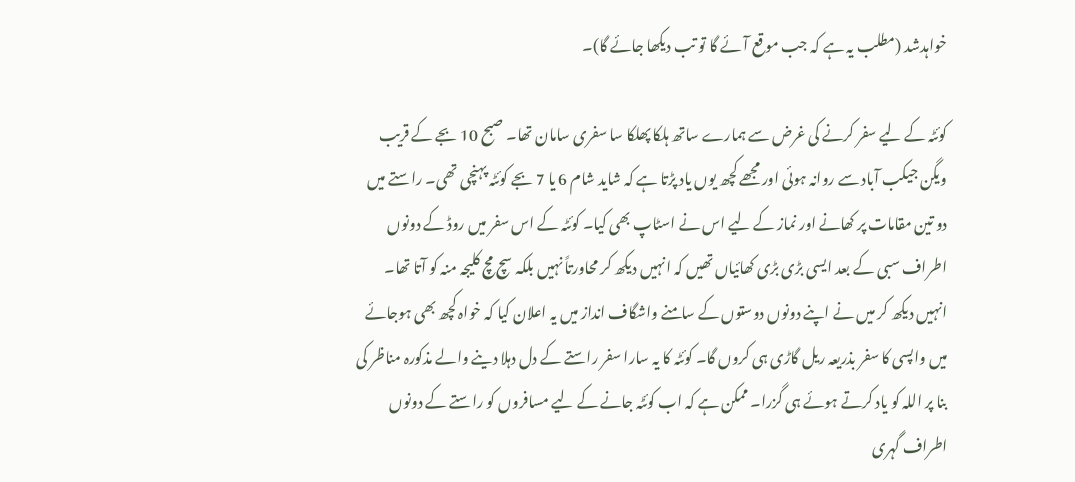خواہدشد (مطلب یہ ہے کہ جب موقع آئے گا تو تب دیکھا جائے گا)۔

کوئٹہ کے لیے سفر کرنے کی غرض سے ہمارے ساتھ ہلکا پھلکا سا سفری سامان تھا۔ صبح 10 بجے کے قریب ویگن جیکب آباد سے روانہ ہوئی اور مجھے کچھ یوں یاد پڑتا ہے کہ شاید شام 6 یا 7 بجے کوئٹہ پہنچی تھی۔ راستے میں دو تین مقامات پر کھانے اور نماز کے لیے اس نے اسٹاپ بھی کیا۔ کوئٹہ کے اس سفر میں روڈ کے دونوں اطراف سبی کے بعد ایسی بڑی بڑی کھائیاں تھیں کہ انہیں دیکھ کر محاورتاً نہیں بلکہ سچ مچ کلیجہ منہ کو آتا تھا۔ انہیں دیکھ کر میں نے اپنے دونوں دوستوں کے سامنے واشگاف انداز میں یہ اعلان کیا کہ خواہ کچھ بھی ہوجائے میں واپسی کا سفر بذریعہ ریل گاڑی ہی کروں گا۔ کوئٹہ کا یہ سارا سفر راستے کے دل دہلا دینے والے مذکورہ مناظر کی بنا پر اللہ کو یاد کرتے ہوئے ہی گزرا۔ ممکن ہے کہ اب کوئٹہ جانے کے لیے مسافروں کو راستے کے دونوں اطراف گہری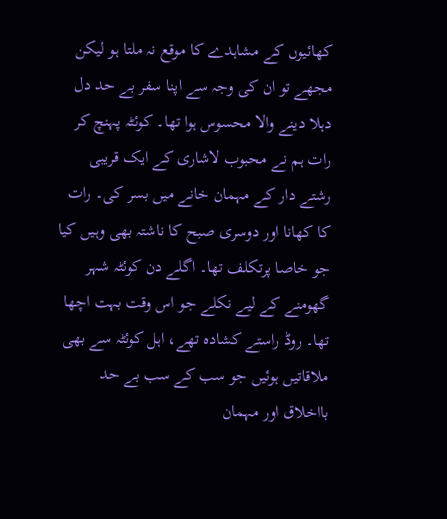کھائیوں کے مشاہدے کا موقع نہ ملتا ہو لیکن مجھے تو ان کی وجہ سے اپنا سفر بے حد دل دہلا دینے والا محسوس ہوا تھا۔ کوئٹہ پہنچ کر رات ہم نے محبوب لاشاری کے ایک قریبی رشتے دار کے مہمان خانے میں بسر کی۔ رات کا کھانا اور دوسری صبح کا ناشتہ بھی وہیں کیا جو خاصا پرتکلف تھا۔ اگلے دن کوئٹہ شہر گھومنے کے لیے نکلے جو اس وقت بہت اچھا تھا۔ روڈ راستے کشادہ تھے، اہل کوئٹہ سے بھی ملاقاتیں ہوئیں جو سب کے سب بے حد بااخلاق اور مہمان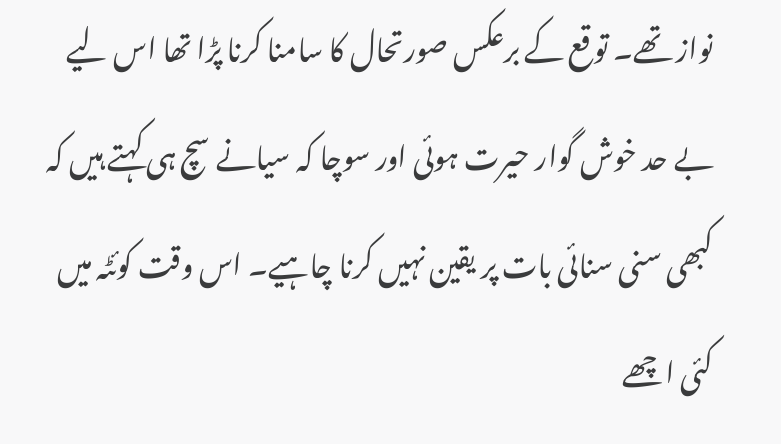نواز تھے۔ توقع کے برعکس صورتحال کا سامنا کرنا پڑا تھا اس لیے بے حد خوش گوار حیرت ہوئی اور سوچا کہ سیانے سچ ہی کہتے ہیں کہ کبھی سنی سنائی بات پر یقین نہیں کرنا چاہیے۔ اس وقت کوئٹہ میں کئی اچھے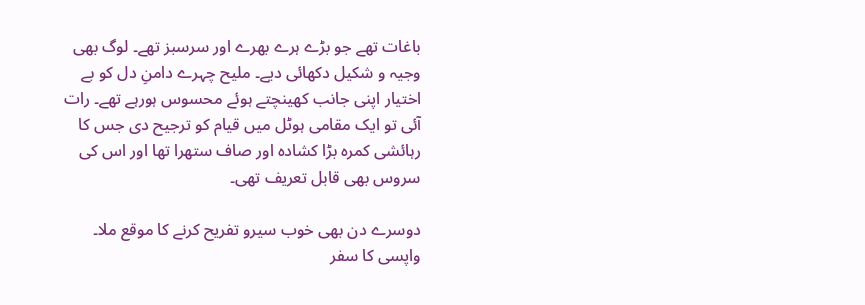باغات تھے جو بڑے ہرے بھرے اور سرسبز تھے۔ لوگ بھی وجیہ و شکیل دکھائی دیے۔ ملیح چہرے دامنِ دل کو بے اختیار اپنی جانب کھینچتے ہوئے محسوس ہورہے تھے۔ رات آئی تو ایک مقامی ہوٹل میں قیام کو ترجیح دی جس کا رہائشی کمرہ بڑا کشادہ اور صاف ستھرا تھا اور اس کی سروس بھی قابل تعریف تھی۔

دوسرے دن بھی خوب سیرو تفریح کرنے کا موقع ملا۔ واپسی کا سفر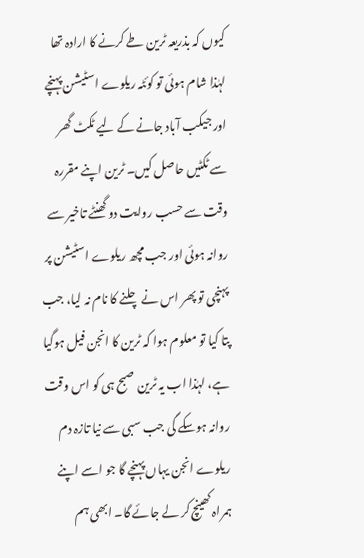کیوں کہ بذریعہ ٹرین طے کرنے کا ارادہ تھا لہٰذا شام ہوئی تو کوئٹہ ریلوے اسٹیشن پہنچے اور جیکب آباد جانے کے لیے ٹکٹ گھر سے ٹکٹیں حاصل کیں۔ ٹرین اپنے مقررہ وقت سے حسب روایت دو گھنٹے تاخیر سے روانہ ہوئی اور جب مچھ ریلوے اسٹیشن پر پہنچی تو پھر اس نے چلنے کا نام نہ لیا، جب پتا کیا تو معلوم ہوا کہ ٹرین کا انجن فیل ہوگیا ہے، لہٰذا اب یہ ٹرین صبح ہی کو اس وقت روانہ ہوسکے گی جب سبی سے نیا تازہ دم ریلوے انجن یہاں پہنچے گا جو اسے اپنے ہمراہ کھینچ کر لے جائے گا۔ ابھی ہم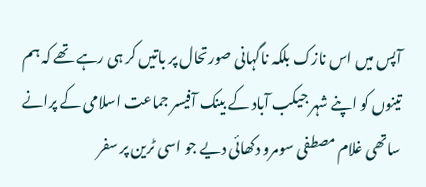آپس میں اس نازک بلکہ ناگہانی صورتحال پر باتیں کر ہی رہے تھے کہ ہم تینوں کو اپنے شہر جیکب آباد کے بینک آفیسر جماعت اسلامی کے پرانے ساتھی غلام مصطفی سومرو دکھائی دیے جو اسی ٹرین پر سفر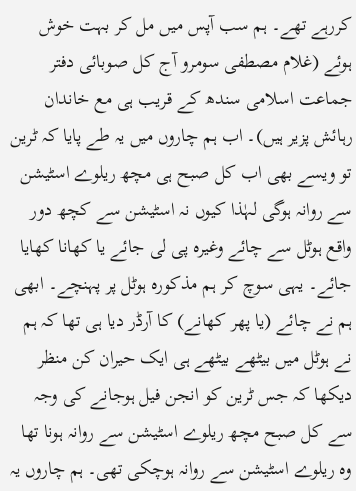کررہے تھے۔ ہم سب آپس میں مل کر بہت خوش ہوئے (غلام مصطفی سومرو آج کل صوبائی دفتر جماعت اسلامی سندھ کے قریب ہی مع خاندان رہائش پزیر ہیں)۔ اب ہم چاروں میں یہ طے پایا کہ ٹرین تو ویسے بھی اب کل صبح ہی مچھ ریلوے اسٹیشن سے روانہ ہوگی لہٰذا کیوں نہ اسٹیشن سے کچھ دور واقع ہوٹل سے چائے وغیرہ پی لی جائے یا کھانا کھایا جائے۔ یہی سوچ کر ہم مذکورہ ہوٹل پر پہنچے۔ ابھی ہم نے چائے (یا پھر کھانے) کا آرڈر دیا ہی تھا کہ ہم نے ہوٹل میں بیٹھے بیٹھے ہی ایک حیران کن منظر دیکھا کہ جس ٹرین کو انجن فیل ہوجانے کی وجہ سے کل صبح مچھ ریلوے اسٹیشن سے روانہ ہونا تھا وہ ریلوے اسٹیشن سے روانہ ہوچکی تھی۔ ہم چاروں یہ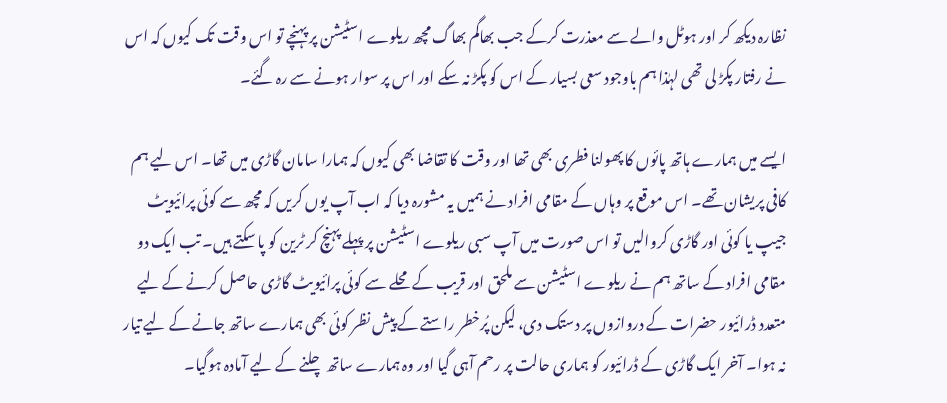نظارہ دیکھ کر اور ہوٹل والے سے معذرت کرکے جب بھاگم بھاگ مچھ ریلوے اسٹیشن پر پہنچے تو اس وقت تک کیوں کہ اس نے رفتار پکڑ لی تھی لہٰذا ہم باوجود سعی بسیار کے اس کو پکڑ نہ سکے اور اس پر سوار ہونے سے رہ گئے۔

ایسے میں ہمارے ہاتھ پائوں کا پھولنا فطری بھی تھا اور وقت کا تقاضا بھی کیوں کہ ہمارا سامان گاڑی میں تھا۔ اس لیے ہم کافی پریشان تھے۔ اس موقع پر وہاں کے مقامی افراد نے ہمیں یہ مشورہ دیا کہ اب آپ یوں کریں کہ مچھ سے کوئی پرائیویٹ جیپ یا کوئی اور گاڑی کروالیں تو اس صورت میں آپ سبی ریلوے اسٹیشن پر پہلے پہنچ کر ٹرین کو پا سکتے ہیں۔ تب ایک دو مقامی افراد کے ساتھ ہم نے ریلوے اسٹیشن سے ملحق اور قریب کے محلے سے کوئی پرائیویٹ گاڑی حاصل کرنے کے لیے متعدد ڈرائیور حضرات کے دروازوں پر دستک دی، لیکن پُرخطر راستے کے پیش نظر کوئی بھی ہمارے ساتھ جانے کے لیے تیار نہ ہوا۔ آخر ایک گاڑی کے ڈرائیور کو ہماری حالت پر رحم آہی گیا اور وہ ہمارے ساتھ چلنے کے لیے آمادہ ہوگیا۔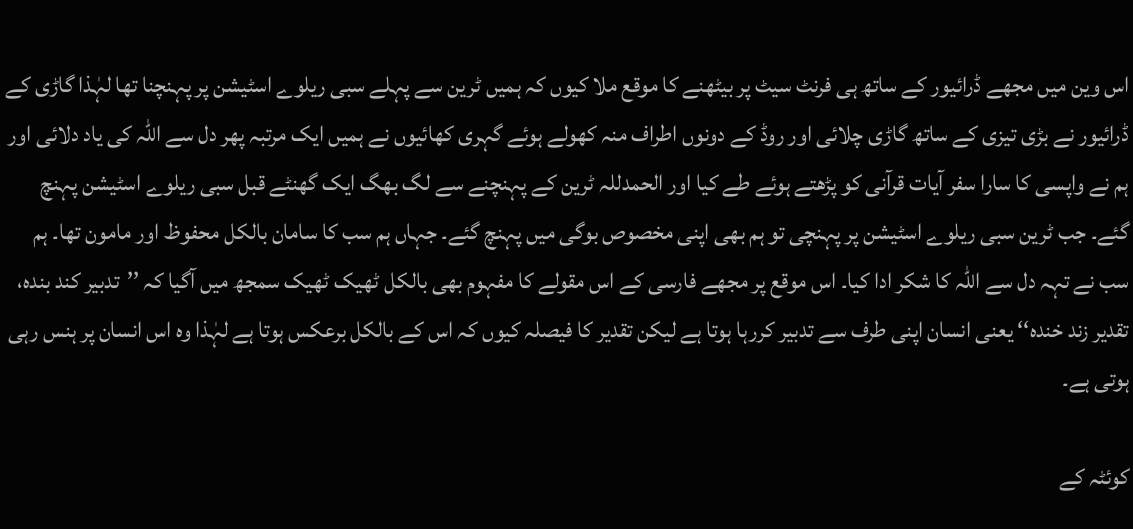اس وین میں مجھے ڈرائیور کے ساتھ ہی فرنٹ سیٹ پر بیٹھنے کا موقع ملا کیوں کہ ہمیں ٹرین سے پہلے سبی ریلوے اسٹیشن پر پہنچنا تھا لہٰذا گاڑی کے ڈرائیور نے بڑی تیزی کے ساتھ گاڑی چلائی اور روڈ کے دونوں اطراف منہ کھولے ہوئے گہری کھائیوں نے ہمیں ایک مرتبہ پھر دل سے اللہ کی یاد دلائی اور ہم نے واپسی کا سارا سفر آیات قرآنی کو پڑھتے ہوئے طے کیا اور الحمدللہ ٹرین کے پہنچنے سے لگ بھگ ایک گھنٹے قبل سبی ریلوے اسٹیشن پہنچ گئے۔ جب ٹرین سبی ریلوے اسٹیشن پر پہنچی تو ہم بھی اپنی مخصوص بوگی میں پہنچ گئے۔ جہاں ہم سب کا سامان بالکل محفوظ اور مامون تھا۔ ہم سب نے تہہ دل سے اللہ کا شکر ادا کیا۔ اس موقع پر مجھے فارسی کے اس مقولے کا مفہوم بھی بالکل ٹھیک ٹھیک سمجھ میں آگیا کہ ’’تدبیر کند بندہ، تقدیر زند خندہ‘‘ یعنی انسان اپنی طرف سے تدبیر کررہا ہوتا ہے لیکن تقدیر کا فیصلہ کیوں کہ اس کے بالکل برعکس ہوتا ہے لہٰذا وہ اس انسان پر ہنس رہی ہوتی ہے۔

کوئٹہ کے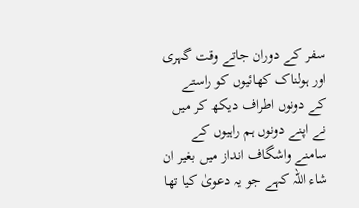سفر کے دوران جاتے وقت گہری اور ہولناک کھائیوں کو راستے کے دونوں اطراف دیکھ کر میں نے اپنے دونوں ہم راہیوں کے سامنے واشگاف انداز میں بغیر ان شاء اللہ کہے جو یہ دعویٰ کیا تھا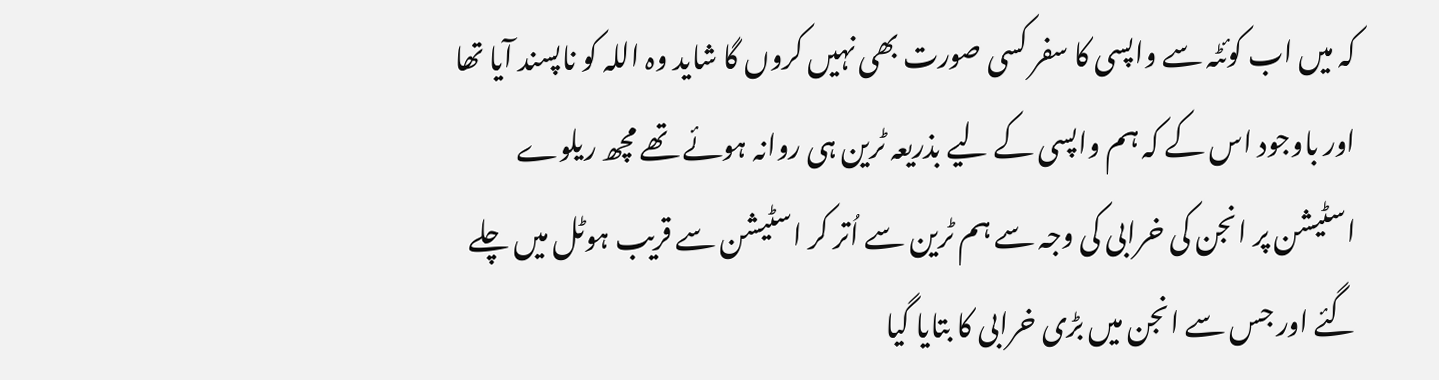کہ میں اب کوئٹہ سے واپسی کا سفر کسی صورت بھی نہیں کروں گا شاید وہ اللہ کو ناپسند آیا تھا اور باوجود اس کے کہ ہم واپسی کے لیے بذریعہ ٹرین ہی روانہ ہوئے تھے مچھ ریلوے اسٹیشن پر انجن کی خرابی کی وجہ سے ہم ٹرین سے اُتر کر اسٹیشن سے قریب ہوٹل میں چلے گئے اور جس سے انجن میں بڑی خرابی کا بتایا گیا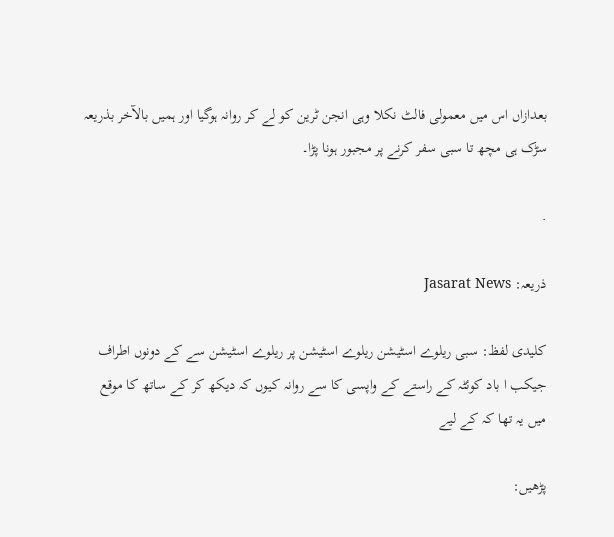بعدازاں اس میں معمولی فالٹ نکلا وہی انجن ٹرین کو لے کر روانہ ہوگیا اور ہمیں بالآخر بذریعہ سڑک ہی مچھ تا سبی سفر کرنے پر مجبور ہونا پڑا۔

.

ذریعہ: Jasarat News

کلیدی لفظ: سبی ریلوے اسٹیشن ریلوے اسٹیشن پر ریلوے اسٹیشن سے کے دونوں اطراف جیکب ا باد کوئٹہ کے راستے کے واپسی کا سے روانہ کیوں کہ دیکھ کر کے ساتھ کا موقع میں یہ تھا کہ کے لیے

پڑھیں: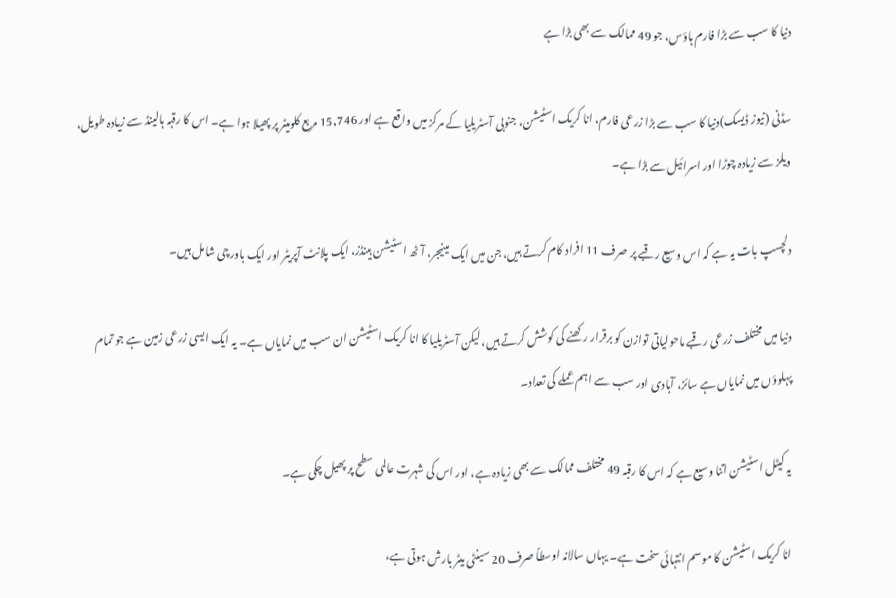دنیا کا سب سے بڑا فارم ہاؤس، جو 49 ممالک سے بھی بڑا ہے

سڈنی (نیوز ڈیسک)دنیا کا سب سے بڑا زرعی فارم، انا کریک اسٹیشن، جنوبی آسٹریلیا کے مرکز میں واقع ہے اور 15,746 مربع کلومیٹر پر پھیلا ہوا ہے۔ اس کا رقبہ ہالینڈ سے زیادہ طویل، ویلز سے زیادہ چوڑا اور اسرائیل سے بڑا ہے۔

دلچسپ بات یہ ہے کہ اس وسیع رقبے پر صرف 11 افراد کام کرتے ہیں، جن میں ایک مینیجر، آٹھ اسٹیشن ہینڈز، ایک پلانٹ آپریٹر اور ایک باورچی شامل ہیں۔

دنیا میں مختلف زرعی رقبے ماحولیاتی توازن کو برقرار رکھنے کی کوشش کرتے ہیں، لیکن آسٹریلیا کا انا کریک اسٹیشن ان سب میں نمایاں ہے۔ یہ ایک ایسی زرعی زمین ہے جو تمام پہلوؤں میں نمایاں ہے سائز، آبادی اور سب سے اہم عملے کی تعداد۔

یہ کیٹل اسٹیشن اتنا وسیع ہے کہ اس کا رقبہ 49 مختلف ممالک سے بھی زیادہ ہے، اور اس کی شہرت عالمی سطح پر پھیل چکی ہے۔

انا کریک اسٹیشن کا موسم انتہائی سخت ہے۔ یہاں سالانہ اوسطاً صرف 20 سینٹی میٹر بارش ہوتی ہے،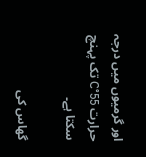اور گرمیوں میں درجہ حرارت 55°C تک پہنچ سکتا ہے۔

گھاس کی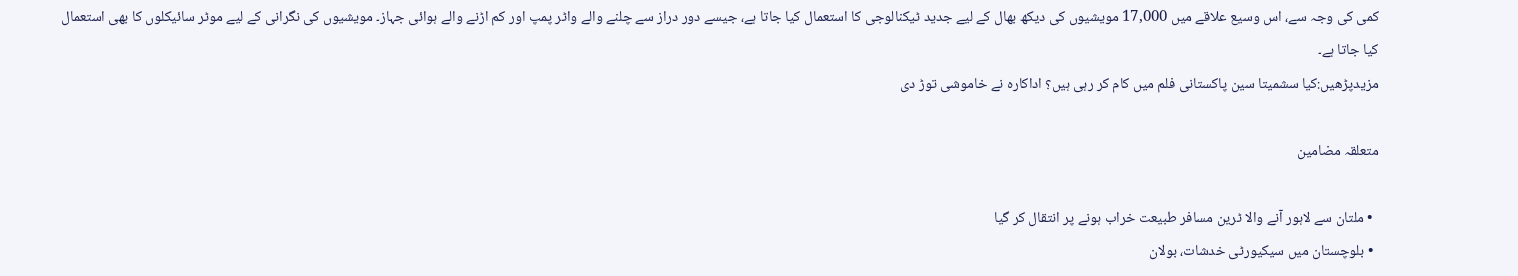کمی کی وجہ سے، اس وسیع علاقے میں 17,000 مویشیوں کی دیکھ بھال کے لیے جدید ٹیکنالوجی کا استعمال کیا جاتا ہے، جیسے دور دراز سے چلنے والے واٹر پمپ اور کم اڑنے والے ہوائی جہاز۔ مویشیوں کی نگرانی کے لیے موٹر سائیکلوں کا بھی استعمال کیا جاتا ہے۔
مزیدپڑھیں:کیا سشمیتا سین پاکستانی فلم میں کام کر رہی ہیں؟ اداکارہ نے خاموشی توڑ دی

متعلقہ مضامین

  • ملتان سے لاہور آنے والا ٹرین مسافر طبیعت خراب ہونے پر انتقال کر گیا
  • بلوچستان میں سیکیورٹی خدشات، بولان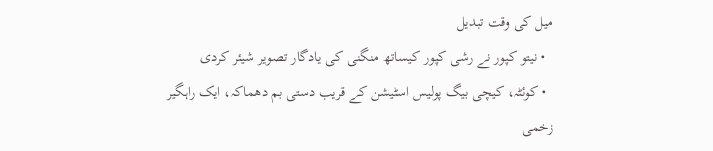میل کی وقت تبدیل
  • نیتو کپور نے رشی کپور کیساتھ منگنی کی یادگار تصویر شیئر کردی
  • کوئٹہ، کیچی بیگ پولیس اسٹیشن کے قریب دستی بم دھماکہ، ایک راہگیر زخمی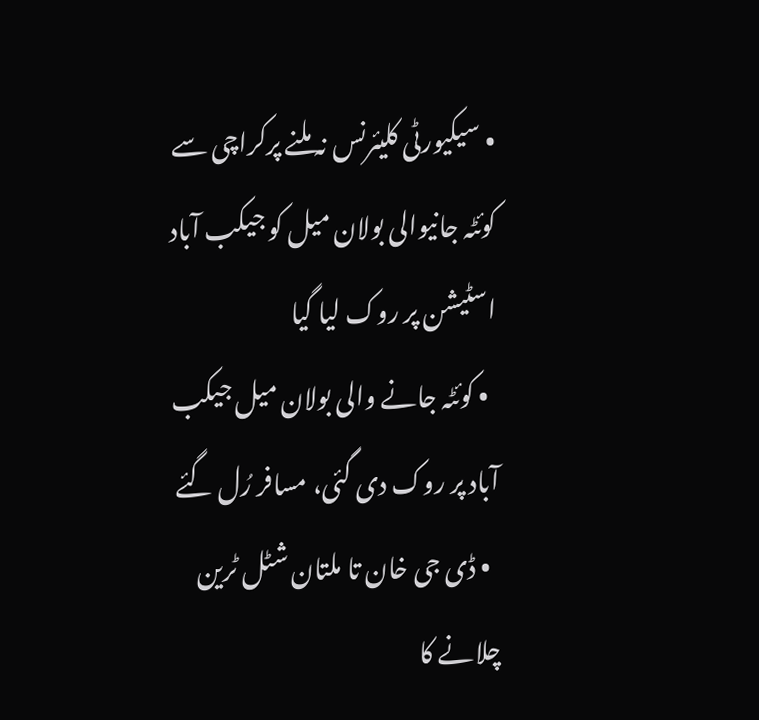• سیکیورٹی کلیئرنس نہ ملنے پرکراچی سے کوئٹہ جانیوالی بولان میل کو جیکب آباد اسٹیشن پر روک لیا گیا
  • کوئٹہ جانے والی بولان میل جیکب آباد پر روک دی گئی، مسافر رُل گئے
  • ڈی جی خان تا ملتان شٹل ٹرین چلانے کا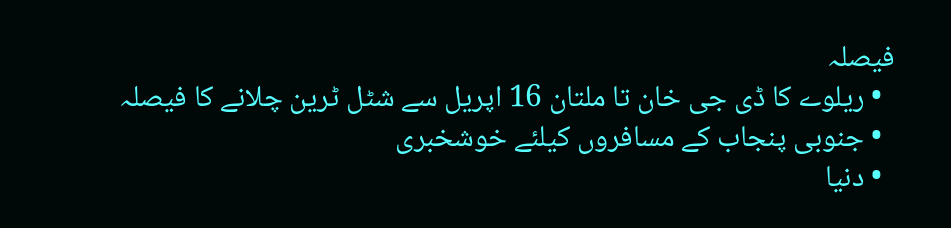فیصلہ
  • ریلوے کا ڈی جی خان تا ملتان 16 اپریل سے شٹل ٹرین چلانے کا فیصلہ
  • جنوبی پنجاب کے مسافروں کیلئے خوشخبری
  • دنیا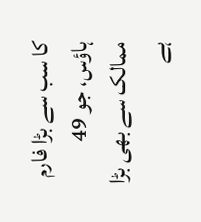کا سب سے بڑا فارم ہاؤس، جو 49 ممالک سے بھی بڑا ہے